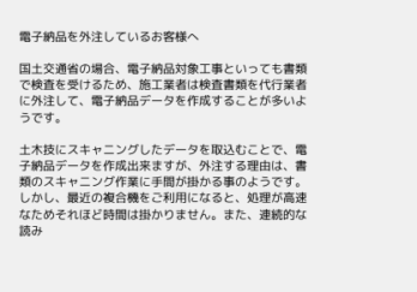電子納品を外注しているお客様へ

国土交通省の場合、電子納品対象工事といっても書類で検査を受けるため、施工業者は検査書類を代行業者に外注して、電子納品データを作成することが多いようです。

土木技にスキャニングしたデータを取込むことで、電子納品データを作成出来ますが、外注する理由は、書類のスキャニング作業に手間が掛かる事のようです。しかし、最近の複合機をご利用になると、処理が高速なためそれほど時間は掛かりません。また、連続的な読み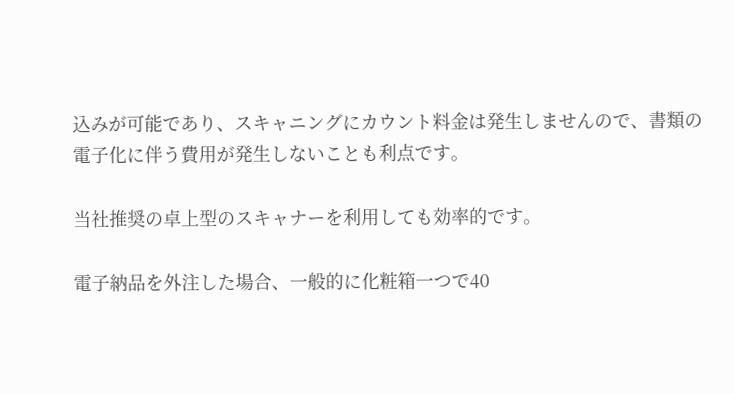込みが可能であり、スキャニングにカウント料金は発生しませんので、書類の電子化に伴う費用が発生しないことも利点です。

当社推奨の卓上型のスキャナーを利用しても効率的です。

電子納品を外注した場合、一般的に化粧箱一つで40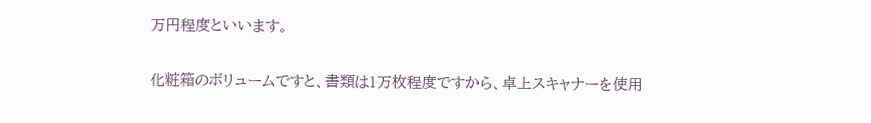万円程度といいます。

化粧箱のボリュームですと、書類は1万枚程度ですから、卓上スキャナーを使用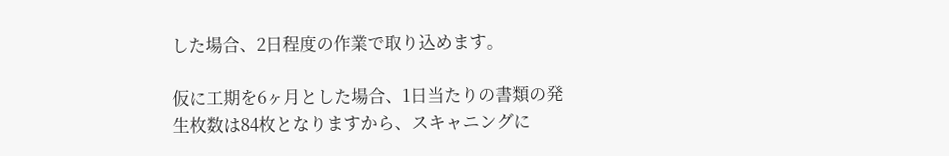した場合、2日程度の作業で取り込めます。

仮に工期を6ヶ月とした場合、1日当たりの書類の発生枚数は84枚となりますから、スキャニングに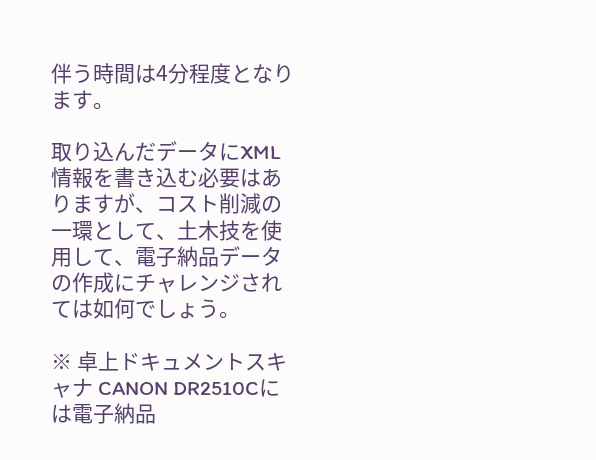伴う時間は4分程度となります。

取り込んだデータにXML情報を書き込む必要はありますが、コスト削減の一環として、土木技を使用して、電子納品データの作成にチャレンジされては如何でしょう。

※ 卓上ドキュメントスキャナ CANON DR2510Cには電子納品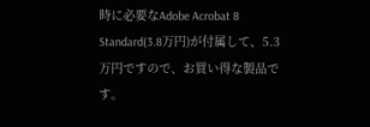時に必要なAdobe Acrobat 8 Standard(3.8万円)が付属して、5.3万円ですので、お買い得な製品です。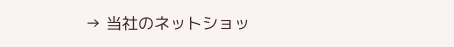→ 当社のネットショッ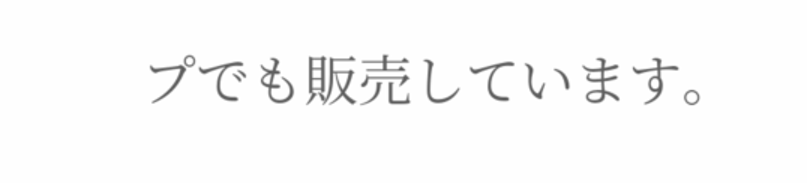プでも販売しています。